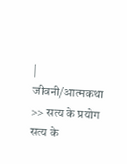|
जीवनी/आत्मकथा >> सत्य के प्रयोग सत्य के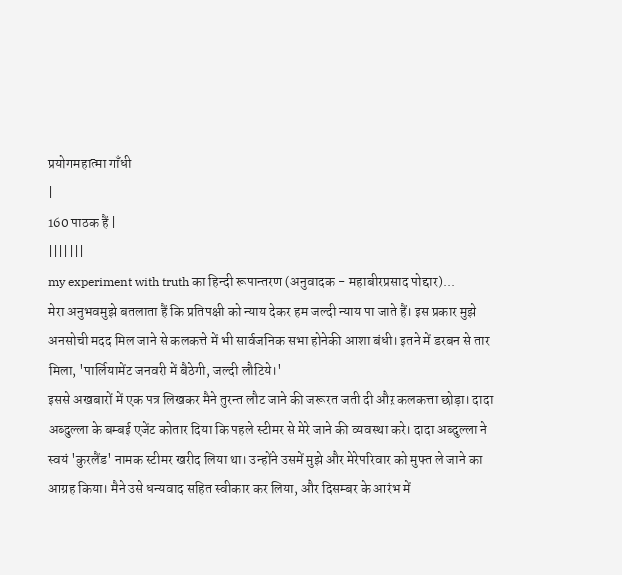प्रयोगमहात्मा गाँधी
|
160 पाठक हैं |
|||||||
my experiment with truth का हिन्दी रूपान्तरण (अनुवादक - महाबीरप्रसाद पोद्दार)...
मेरा अनुभवमुझे बतलाता हैं कि प्रतिपक्षी को न्याय देकर हम जल्दी न्याय पा जाते हैं। इस प्रकार मुझे अनसोची मदद मिल जाने से कलकत्ते में भी सार्वजनिक सभा होनेकी आशा बंधी। इतने में डरबन से तार मिला, 'पार्लियामेंट जनवरी में बैठेगी, जल्दी लौटिये।'
इससे अखबारों में एक पत्र लिखकर मैने तुरन्त लौट जाने की जरूरत जती दी औऱ कलकत्ता छोड़ा। दादा अब्दुल्ला के बम्बई एजेंट कोतार दिया कि पहले स्टीमर से मेरे जाने की व्यवस्था करे। दादा अब्दुल्ला ने स्वयं 'कुरलैंड' नामक स्टीमर खरीद लिया था। उन्होंने उसमें मुझे और मेरेपरिवार को मुफ्त ले जाने का आग्रह किया। मैने उसे धन्यवाद सहित स्वीकार कर लिया, और दिसम्बर के आरंभ में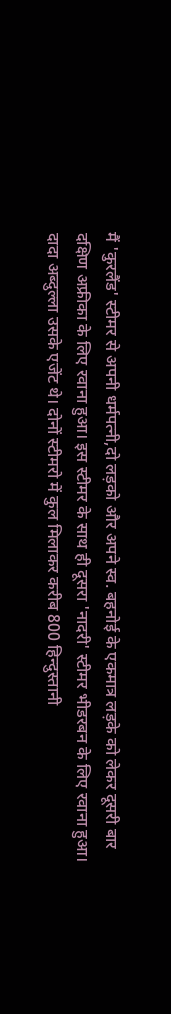मैं 'कुरलैंड' स्टीमर से अपनी धर्मपत्नी,दो लड़को और अपने स्व. बहनोई के एकमात्र लड़के को लेकर दूसरी बार दक्षिण अफ्रीका के लिए रवाना हुआ। इस स्टीमर के साथ ही दूसरा 'नादरी' स्टीमर भीडरबन के लिए रवाना हुआ। दादा अब्दुल्ला उसके एजेंट थे। दोनों स्टीमरो में कुल मिलाकर करीब 800 हिन्दुस्तानी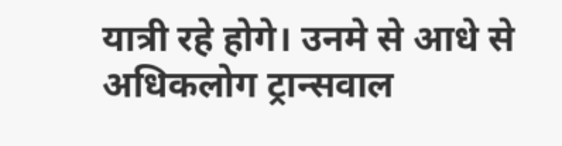यात्री रहे होगे। उनमे से आधे से अधिकलोग ट्रान्सवाल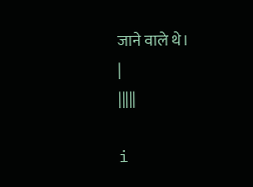जाने वाले थे।
|
|||||

i